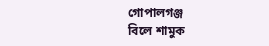গোপালগঞ্জ
বিলে শামুক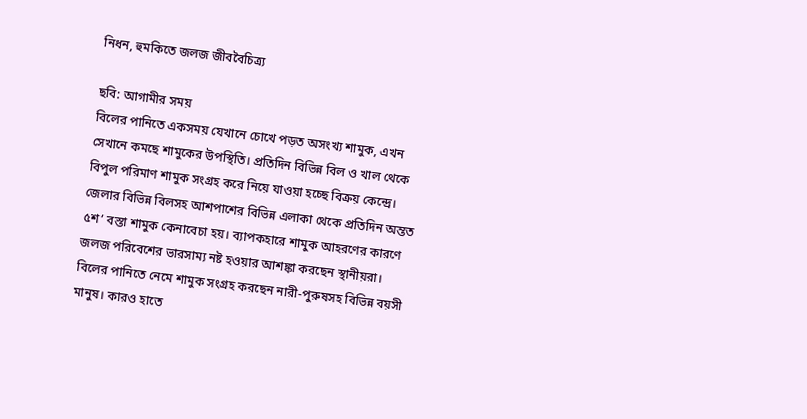নিধন, হুমকিতে জলজ জীববৈচিত্র্য

ছবি: আগামীর সময়
বিলের পানিতে একসময় যেখানে চোখে পড়ত অসংখ্য শামুক, এখন সেখানে কমছে শামুকের উপস্থিতি। প্রতিদিন বিভিন্ন বিল ও খাল থেকে বিপুল পরিমাণ শামুক সংগ্রহ করে নিয়ে যাওয়া হচ্ছে বিক্রয় কেন্দ্রে। জেলার বিভিন্ন বিলসহ আশপাশের বিভিন্ন এলাকা থেকে প্রতিদিন অন্তত ৫শ’ বস্তা শামুক কেনাবেচা হয়। ব্যাপকহারে শামুক আহরণের কারণে জলজ পরিবেশের ভারসাম্য নষ্ট হওয়ার আশঙ্কা করছেন স্থানীয়রা।
বিলের পানিতে নেমে শামুক সংগ্রহ করছেন নারী-পুরুষসহ বিভিন্ন বয়সী মানুষ। কারও হাতে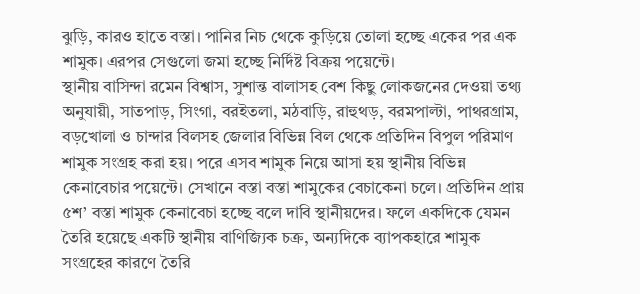ঝুড়ি, কারও হাতে বস্তা। পানির নিচ থেকে কুড়িয়ে তোলা হচ্ছে একের পর এক শামুক। এরপর সেগুলো জমা হচ্ছে নির্দিষ্ট বিক্রয় পয়েন্টে।
স্থানীয় বাসিন্দা রমেন বিশ্বাস, সুশান্ত বালাসহ বেশ কিছু লোকজনের দেওয়া তথ্য অনুযায়ী, সাতপাড়, সিংগা, বরইতলা, মঠবাড়ি, রাহুথড়, বরমপাল্টা, পাথরগ্রাম, বড়খোলা ও চান্দার বিলসহ জেলার বিভিন্ন বিল থেকে প্রতিদিন বিপুল পরিমাণ শামুক সংগ্রহ করা হয়। পরে এসব শামুক নিয়ে আসা হয় স্থানীয় বিভিন্ন কেনাবেচার পয়েন্টে। সেখানে বস্তা বস্তা শামুকের বেচাকেনা চলে। প্রতিদিন প্রায় ৫শ’ বস্তা শামুক কেনাবেচা হচ্ছে বলে দাবি স্থানীয়দের। ফলে একদিকে যেমন তৈরি হয়েছে একটি স্থানীয় বাণিজ্যিক চক্র, অন্যদিকে ব্যাপকহারে শামুক সংগ্রহের কারণে তৈরি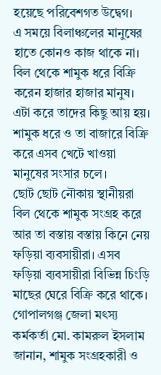হয়েছে পরিবেশগত উদ্বেগ।
এ সময়ে বিলাঞ্চলের মানুষের হাতে কোনও কাজ থাকে না। বিল থেকে শামুক ধরে বিক্রি করেন হাজার হাজার মানুষ। এটা করে তাদের কিছু আয় হয়। শামুক ধরে ও তা বাজারে বিক্রি করে এসব খেটে খাওয়া মানুষের সংসার চলে।
ছোট ছোট নৌকায় স্থানীয়রা বিল থেকে শামুক সংগ্রহ করে আর তা বস্তায় বস্তায় কিনে নেয় ফড়িয়া ব্যবসায়ীরা। এসব ফড়িয়া ব্যবসায়ীরা বিভিন্ন চিংড়ি মাছের ঘেরে বিক্রি করে থাকে।
গোপালগঞ্জ জেলা মৎস্য কর্মকর্তা মো. কামরুল ইসলাম জানান, শামুক সংগ্রহকারী ও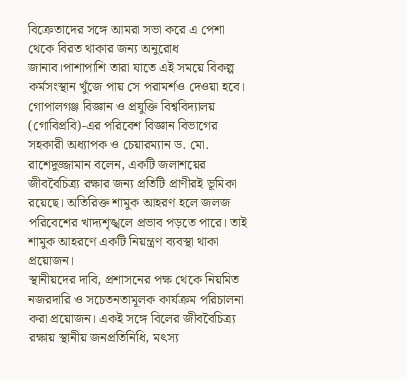বিক্রেতাদের সঙ্গে আমরা সভা করে এ পেশা থেকে বিরত থাকার জন্য অনুরোধ জানাব।পাশাপাশি তারা যাতে এই সময়ে বিকল্প কর্মসংস্থান খুঁজে পায় সে পরামর্শও দেওয়া হবে।
গোপালগঞ্জ বিজ্ঞান ও প্রযুক্তি বিশ্ববিদ্যালয় (গোবিপ্রবি)-এর পরিবেশ বিজ্ঞান বিভাগের সহকারী অধ্যাপক ও চেয়ারম্যান ড. মো. রাশেদুজ্জামান বলেন, একটি জলাশয়ের জীববৈচিত্র্য রক্ষার জন্য প্রতিটি প্রাণীরই ভূমিকা রয়েছে। অতিরিক্ত শামুক আহরণ হলে জলজ পরিবেশের খাদ্যশৃঙ্খলে প্রভাব পড়তে পারে। তাই শামুক আহরণে একটি নিয়ন্ত্রণ ব্যবস্থা থাকা প্রয়োজন।
স্থানীয়দের দাবি, প্রশাসনের পক্ষ থেকে নিয়মিত নজরদারি ও সচেতনতামূলক কার্যক্রম পরিচালনা করা প্রয়োজন। একই সঙ্গে বিলের জীববৈচিত্র্য রক্ষায় স্থানীয় জনপ্রতিনিধি, মৎস্য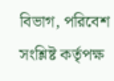বিভাগ, পরিবেশ সংশ্লিষ্ট কর্তৃপক্ষ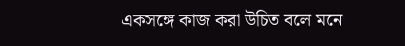একসঙ্গে কাজ করা উচিত বলে মনে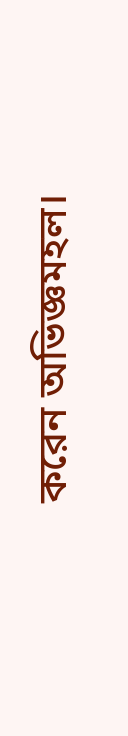করেন অভিজ্ঞমহল।